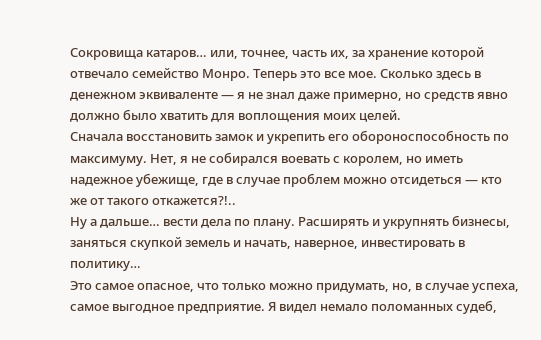Сокровища катаров… или, точнее, часть их, за хранение которой отвечало семейство Монро. Теперь это все мое. Сколько здесь в денежном эквиваленте — я не знал даже примерно, но средств явно должно было хватить для воплощения моих целей.
Сначала восстановить замок и укрепить его обороноспособность по максимуму. Нет, я не собирался воевать с королем, но иметь надежное убежище, где в случае проблем можно отсидеться — кто же от такого откажется?!..
Ну а дальше… вести дела по плану. Расширять и укрупнять бизнесы, заняться скупкой земель и начать, наверное, инвестировать в политику…
Это самое опасное, что только можно придумать, но, в случае успеха, самое выгодное предприятие. Я видел немало поломанных судеб,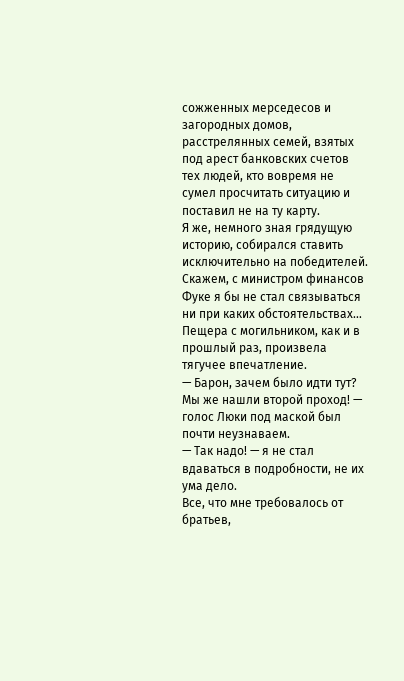сожженных мерседесов и загородных домов, расстрелянных семей, взятых под арест банковских счетов тех людей, кто вовремя не сумел просчитать ситуацию и поставил не на ту карту.
Я же, немного зная грядущую историю, собирался ставить исключительно на победителей. Скажем, с министром финансов Фуке я бы не стал связываться ни при каких обстоятельствах…
Пещера с могильником, как и в прошлый раз, произвела тягучее впечатление.
— Барон, зачем было идти тут? Мы же нашли второй проход! — голос Люки под маской был почти неузнаваем.
— Так надо! — я не стал вдаваться в подробности, не их ума дело.
Все, что мне требовалось от братьев,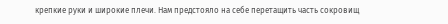крепкие руки и широкие плечи. Нам предстояло на себе перетащить часть сокровищ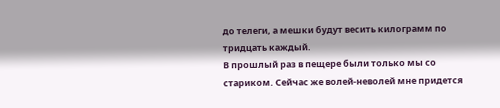до телеги, а мешки будут весить килограмм по тридцать каждый.
В прошлый раз в пещере были только мы со стариком. Сейчас же волей-неволей мне придется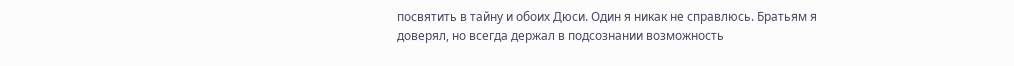посвятить в тайну и обоих Дюси. Один я никак не справлюсь. Братьям я доверял, но всегда держал в подсознании возможность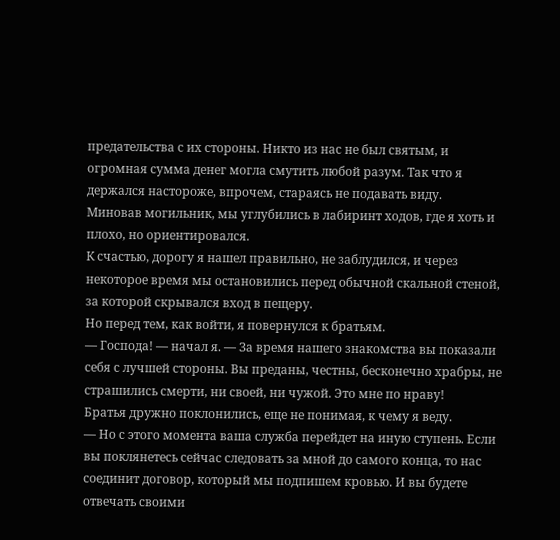предательства с их стороны. Никто из нас не был святым, и огромная сумма денег могла смутить любой разум. Так что я держался настороже, впрочем, стараясь не подавать виду.
Миновав могильник, мы углубились в лабиринт ходов, где я хоть и плохо, но ориентировался.
К счастью, дорогу я нашел правильно, не заблудился, и через некоторое время мы остановились перед обычной скальной стеной, за которой скрывался вход в пещеру.
Но перед тем, как войти, я повернулся к братьям.
— Господа! — начал я. — За время нашего знакомства вы показали себя с лучшей стороны. Вы преданы, честны, бесконечно храбры, не страшились смерти, ни своей, ни чужой. Это мне по нраву!
Братья дружно поклонились, еще не понимая, к чему я веду.
— Но с этого момента ваша служба перейдет на иную ступень. Если вы поклянетесь сейчас следовать за мной до самого конца, то нас соединит договор, который мы подпишем кровью. И вы будете отвечать своими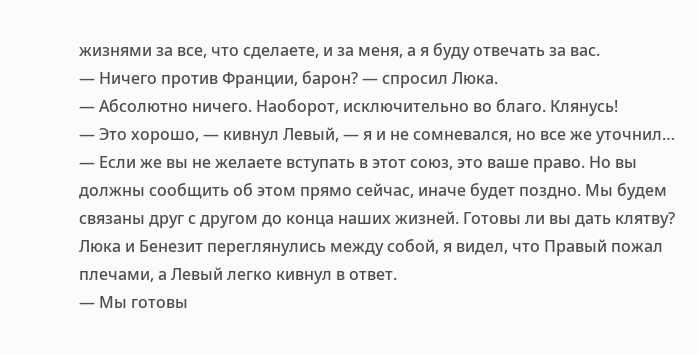жизнями за все, что сделаете, и за меня, а я буду отвечать за вас.
— Ничего против Франции, барон? — спросил Люка.
— Абсолютно ничего. Наоборот, исключительно во благо. Клянусь!
— Это хорошо, — кивнул Левый, — я и не сомневался, но все же уточнил…
— Если же вы не желаете вступать в этот союз, это ваше право. Но вы должны сообщить об этом прямо сейчас, иначе будет поздно. Мы будем связаны друг с другом до конца наших жизней. Готовы ли вы дать клятву?
Люка и Бенезит переглянулись между собой, я видел, что Правый пожал плечами, а Левый легко кивнул в ответ.
— Мы готовы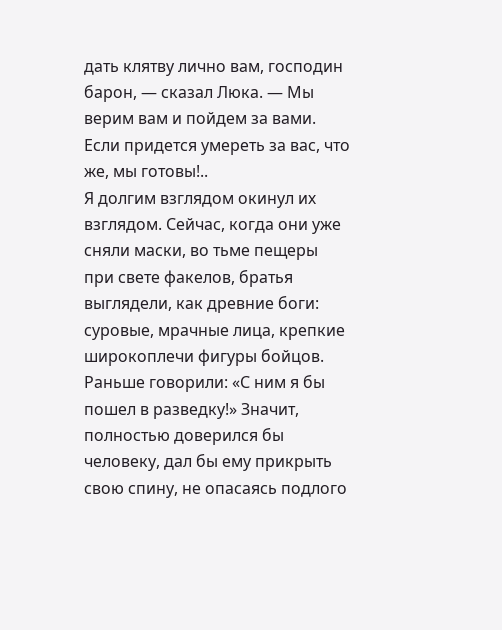дать клятву лично вам, господин барон, — сказал Люка. — Мы верим вам и пойдем за вами. Если придется умереть за вас, что же, мы готовы!..
Я долгим взглядом окинул их взглядом. Сейчас, когда они уже сняли маски, во тьме пещеры при свете факелов, братья выглядели, как древние боги: суровые, мрачные лица, крепкие широкоплечи фигуры бойцов.
Раньше говорили: «С ним я бы пошел в разведку!» Значит, полностью доверился бы человеку, дал бы ему прикрыть свою спину, не опасаясь подлого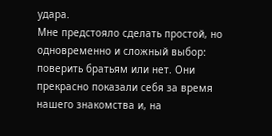удара.
Мне предстояло сделать простой, но одновременно и сложный выбор: поверить братьям или нет. Они прекрасно показали себя за время нашего знакомства и, на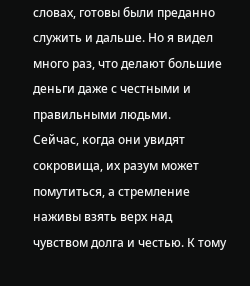словах, готовы были преданно служить и дальше. Но я видел много раз, что делают большие деньги даже с честными и правильными людьми.
Сейчас, когда они увидят сокровища, их разум может помутиться, а стремление наживы взять верх над чувством долга и честью. К тому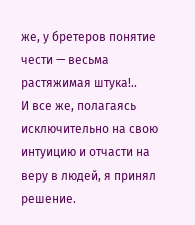же, у бретеров понятие чести — весьма растяжимая штука!..
И все же, полагаясь исключительно на свою интуицию и отчасти на веру в людей, я принял решение.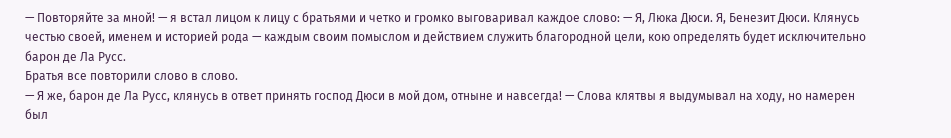— Повторяйте за мной! — я встал лицом к лицу с братьями и четко и громко выговаривал каждое слово: — Я, Люка Дюси. Я, Бенезит Дюси. Клянусь честью своей, именем и историей рода — каждым своим помыслом и действием служить благородной цели, кою определять будет исключительно барон де Ла Русс.
Братья все повторили слово в слово.
— Я же, барон де Ла Русс, клянусь в ответ принять господ Дюси в мой дом, отныне и навсегда! — Слова клятвы я выдумывал на ходу, но намерен был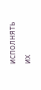исполнять их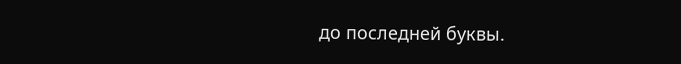до последней буквы.